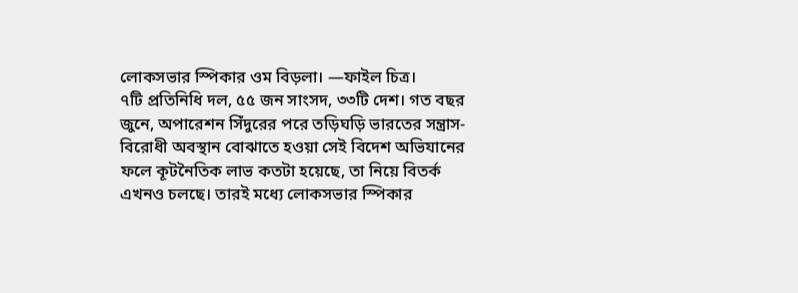লোকসভার স্পিকার ওম বিড়লা। —ফাইল চিত্র।
৭টি প্রতিনিধি দল, ৫৫ জন সাংসদ, ৩৩টি দেশ। গত বছর জুনে, অপারেশন সিঁদুরের পরে তড়িঘড়ি ভারতের সন্ত্রাস-বিরোধী অবস্থান বোঝাতে হওয়া সেই বিদেশ অভিযানের ফলে কূটনৈতিক লাভ কতটা হয়েছে, তা নিয়ে বিতর্ক এখনও চলছে। তারই মধ্যে লোকসভার স্পিকার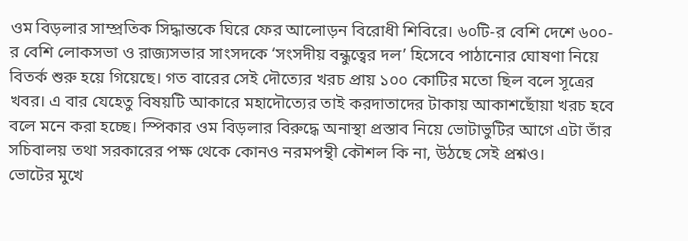ওম বিড়লার সাম্প্রতিক সিদ্ধান্তকে ঘিরে ফের আলোড়ন বিরোধী শিবিরে। ৬০টি-র বেশি দেশে ৬০০-র বেশি লোকসভা ও রাজ্যসভার সাংসদকে ‘সংসদীয় বন্ধুত্বের দল’ হিসেবে পাঠানোর ঘোষণা নিয়ে বিতর্ক শুরু হয়ে গিয়েছে। গত বারের সেই দৌত্যের খরচ প্রায় ১০০ কোটির মতো ছিল বলে সূত্রের খবর। এ বার যেহেতু বিষয়টি আকারে মহাদৌত্যের তাই করদাতাদের টাকায় আকাশছোঁয়া খরচ হবে বলে মনে করা হচ্ছে। স্পিকার ওম বিড়লার বিরুদ্ধে অনাস্থা প্রস্তাব নিয়ে ভোটাভুটির আগে এটা তাঁর সচিবালয় তথা সরকারের পক্ষ থেকে কোনও নরমপন্থী কৌশল কি না, উঠছে সেই প্রশ্নও।
ভোটের মুখে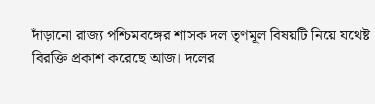দাঁড়ানো রাজ্য পশ্চিমবঙ্গের শাসক দল তৃণমূল বিষয়টি নিয়ে যথেষ্ট বিরক্তি প্রকাশ করেছে আজ। দলের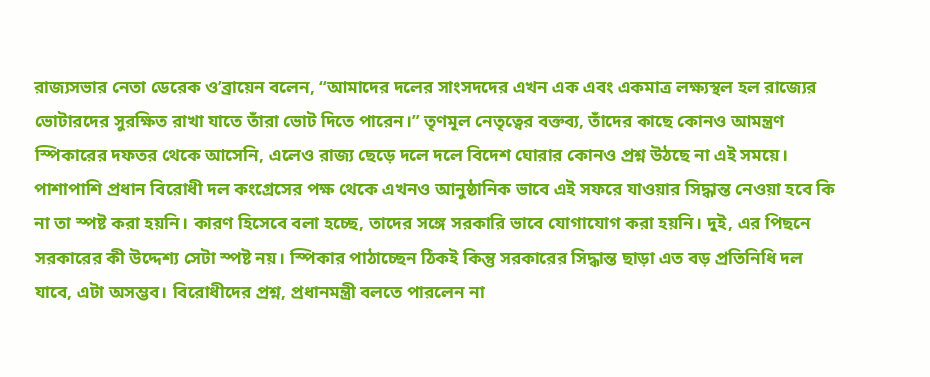রাজ্যসভার নেতা ডেরেক ও’ব্রায়েন বলেন, “আমাদের দলের সাংসদদের এখন এক এবং একমাত্র লক্ষ্যস্থল হল রাজ্যের ভোটারদের সুরক্ষিত রাখা যাতে তাঁরা ভোট দিতে পারেন।” তৃণমূল নেতৃত্বের বক্তব্য, তাঁদের কাছে কোনও আমন্ত্রণ স্পিকারের দফতর থেকে আসেনি, এলেও রাজ্য ছেড়ে দলে দলে বিদেশ ঘোরার কোনও প্রশ্ন উঠছে না এই সময়ে।
পাশাপাশি প্রধান বিরোধী দল কংগ্রেসের পক্ষ থেকে এখনও আনুষ্ঠানিক ভাবে এই সফরে যাওয়ার সিদ্ধান্ত নেওয়া হবে কি না তা স্পষ্ট করা হয়নি। কারণ হিসেবে বলা হচ্ছে, তাদের সঙ্গে সরকারি ভাবে যোগাযোগ করা হয়নি। দুই, এর পিছনে সরকারের কী উদ্দেশ্য সেটা স্পষ্ট নয়। স্পিকার পাঠাচ্ছেন ঠিকই কিন্তু সরকারের সিদ্ধান্ত ছাড়া এত বড় প্রতিনিধি দল যাবে, এটা অসম্ভব। বিরোধীদের প্রশ্ন, প্রধানমন্ত্রী বলতে পারলেন না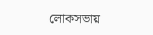লোকসভায়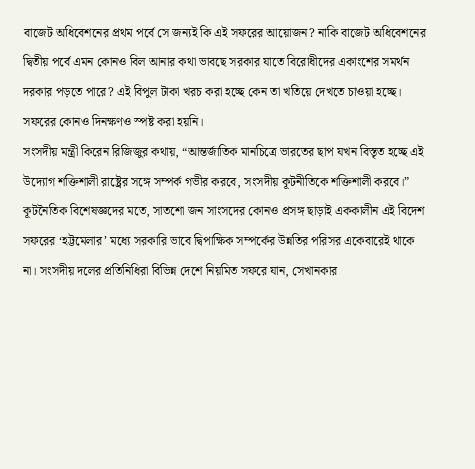বাজেট অধিবেশনের প্রথম পর্বে সে জন্যই কি এই সফরের আয়োজন? নাকি বাজেট অধিবেশনের দ্বিতীয় পর্বে এমন কোনও বিল আনার কথা ভাবছে সরকার যাতে বিরোধীদের একাংশের সমর্থন দরকার পড়তে পারে? এই বিপুল টাকা খরচ করা হচ্ছে কেন তা খতিয়ে দেখতে চাওয়া হচ্ছে। সফরের কোনও দিনক্ষণও স্পষ্ট করা হয়নি।
সংসদীয় মন্ত্রী কিরেন রিজিজুর কথায়, “আন্তর্জাতিক মানচিত্রে ভারতের ছাপ যখন বিস্তৃত হচ্ছে এই উদ্যোগ শক্তিশালী রাষ্ট্রের সঙ্গে সম্পর্ক গভীর করবে, সংসদীয় কূটনীতিকে শক্তিশালী করবে।”
কূটনৈতিক বিশেষজ্ঞদের মতে, সাতশো জন সাংসদের কোনও প্রসঙ্গ ছাড়াই এককালীন এই বিদেশ সফরের ‘হট্টমেলার’ মধ্যে সরকারি ভাবে দ্বিপাক্ষিক সম্পর্কের উন্নতির পরিসর একেবারেই থাকে না। সংসদীয় দলের প্রতিনিধিরা বিভিন্ন দেশে নিয়মিত সফরে যান, সেখানকার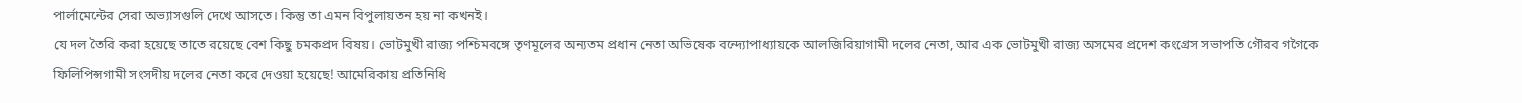পার্লামেন্টের সেরা অভ্যাসগুলি দেখে আসতে। কিন্তু তা এমন বিপুলায়তন হয় না কখনই।
যে দল তৈরি করা হয়েছে তাতে রয়েছে বেশ কিছু চমকপ্রদ বিষয়। ভোটমুখী রাজ্য পশ্চিমবঙ্গে তৃণমূলের অন্যতম প্রধান নেতা অভিষেক বন্দ্যোপাধ্যায়কে আলজিরিয়াগামী দলের নেতা, আর এক ভোটমুখী রাজ্য অসমের প্রদেশ কংগ্রেস সভাপতি গৌরব গগৈকে ফিলিপিন্সগামী সংসদীয় দলের নেতা করে দেওয়া হয়েছে! আমেরিকায় প্রতিনিধি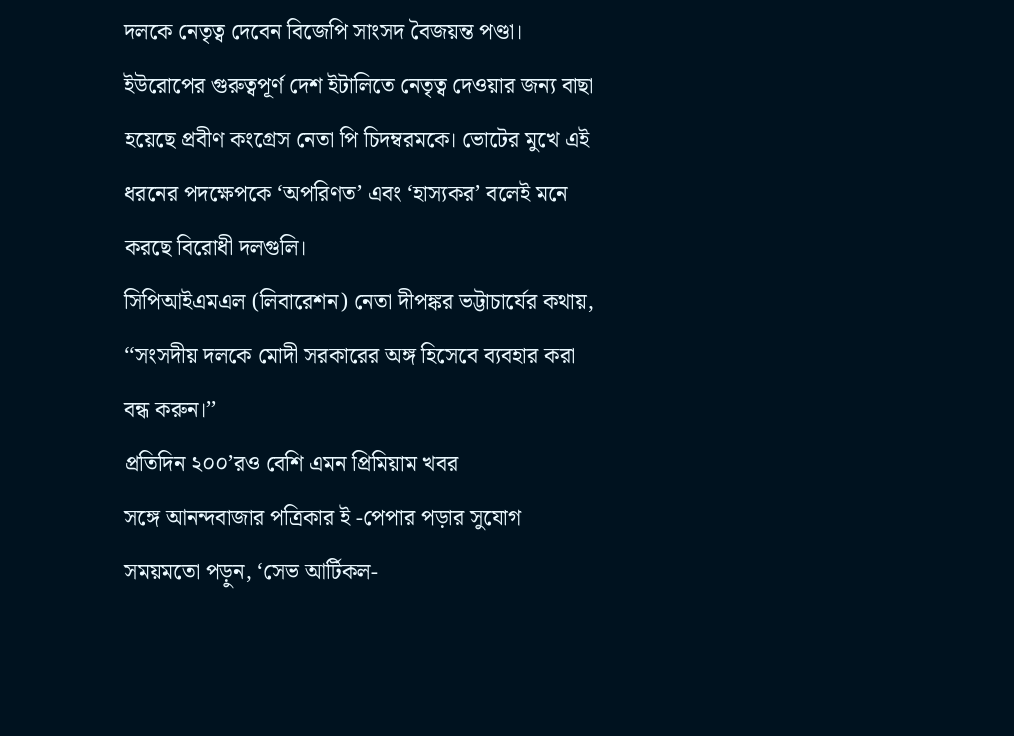দলকে নেতৃত্ব দেবেন বিজেপি সাংসদ বৈজয়ন্ত পণ্ডা। ইউরোপের গুরুত্বপূর্ণ দেশ ইটালিতে নেতৃত্ব দেওয়ার জন্য বাছা হয়েছে প্রবীণ কংগ্রেস নেতা পি চিদম্বরমকে। ভোটের মুখে এই ধরনের পদক্ষেপকে ‘অপরিণত’ এবং ‘হাস্যকর’ বলেই মনে করছে বিরোধী দলগুলি।
সিপিআইএমএল (লিবারেশন) নেতা দীপঙ্কর ভট্টাচার্যের কথায়, ‘‘সংসদীয় দলকে মোদী সরকারের অঙ্গ হিসেবে ব্যবহার করা বন্ধ করুন।’’
প্রতিদিন ২০০’রও বেশি এমন প্রিমিয়াম খবর
সঙ্গে আনন্দবাজার পত্রিকার ই -পেপার পড়ার সুযোগ
সময়মতো পড়ুন, ‘সেভ আর্টিকল-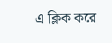এ ক্লিক করে